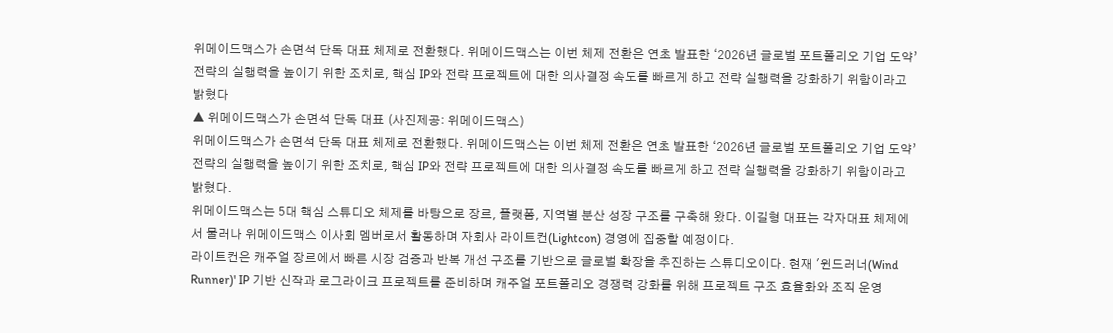위메이드맥스가 손면석 단독 대표 체제로 전환했다. 위메이드맥스는 이번 체제 전환은 연초 발표한 ‘2026년 글로벌 포트폴리오 기업 도약’ 전략의 실행력을 높이기 위한 조치로, 핵심 IP와 전략 프로젝트에 대한 의사결정 속도를 빠르게 하고 전략 실행력을 강화하기 위함이라고 밝혔다
▲ 위메이드맥스가 손면석 단독 대표 (사진제공: 위메이드맥스)
위메이드맥스가 손면석 단독 대표 체제로 전환했다. 위메이드맥스는 이번 체제 전환은 연초 발표한 ‘2026년 글로벌 포트폴리오 기업 도약’ 전략의 실행력을 높이기 위한 조치로, 핵심 IP와 전략 프로젝트에 대한 의사결정 속도를 빠르게 하고 전략 실행력을 강화하기 위함이라고 밝혔다.
위메이드맥스는 5대 핵심 스튜디오 체제를 바탕으로 장르, 플랫폼, 지역별 분산 성장 구조를 구축해 왔다. 이길형 대표는 각자대표 체제에서 물러나 위메이드맥스 이사회 멤버로서 활동하며 자회사 라이트컨(Lightcon) 경영에 집중할 예정이다.
라이트컨은 캐주얼 장르에서 빠른 시장 검증과 반복 개선 구조를 기반으로 글로벌 확장을 추진하는 스튜디오이다. 현재 '윈드러너(Wind Runner)' IP 기반 신작과 로그라이크 프로젝트를 준비하며 캐주얼 포트폴리오 경쟁력 강화를 위해 프로젝트 구조 효율화와 조직 운영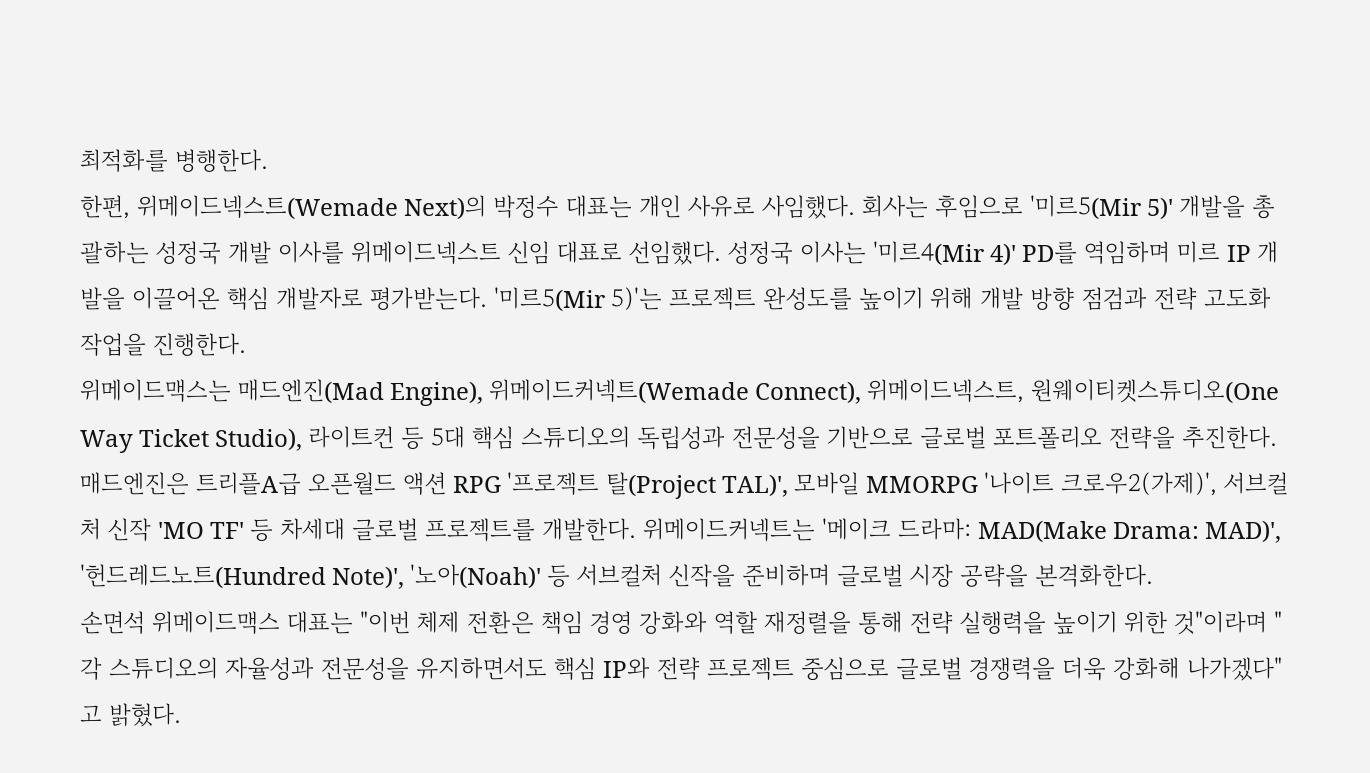최적화를 병행한다.
한편, 위메이드넥스트(Wemade Next)의 박정수 대표는 개인 사유로 사임했다. 회사는 후임으로 '미르5(Mir 5)' 개발을 총괄하는 성정국 개발 이사를 위메이드넥스트 신임 대표로 선임했다. 성정국 이사는 '미르4(Mir 4)' PD를 역임하며 미르 IP 개발을 이끌어온 핵심 개발자로 평가받는다. '미르5(Mir 5)'는 프로젝트 완성도를 높이기 위해 개발 방향 점검과 전략 고도화 작업을 진행한다.
위메이드맥스는 매드엔진(Mad Engine), 위메이드커넥트(Wemade Connect), 위메이드넥스트, 원웨이티켓스튜디오(One Way Ticket Studio), 라이트컨 등 5대 핵심 스튜디오의 독립성과 전문성을 기반으로 글로벌 포트폴리오 전략을 추진한다.
매드엔진은 트리플A급 오픈월드 액션 RPG '프로젝트 탈(Project TAL)', 모바일 MMORPG '나이트 크로우2(가제)', 서브컬처 신작 'MO TF' 등 차세대 글로벌 프로젝트를 개발한다. 위메이드커넥트는 '메이크 드라마: MAD(Make Drama: MAD)', '헌드레드노트(Hundred Note)', '노아(Noah)' 등 서브컬처 신작을 준비하며 글로벌 시장 공략을 본격화한다.
손면석 위메이드맥스 대표는 "이번 체제 전환은 책임 경영 강화와 역할 재정렬을 통해 전략 실행력을 높이기 위한 것"이라며 "각 스튜디오의 자율성과 전문성을 유지하면서도 핵심 IP와 전략 프로젝트 중심으로 글로벌 경쟁력을 더욱 강화해 나가겠다"고 밝혔다.